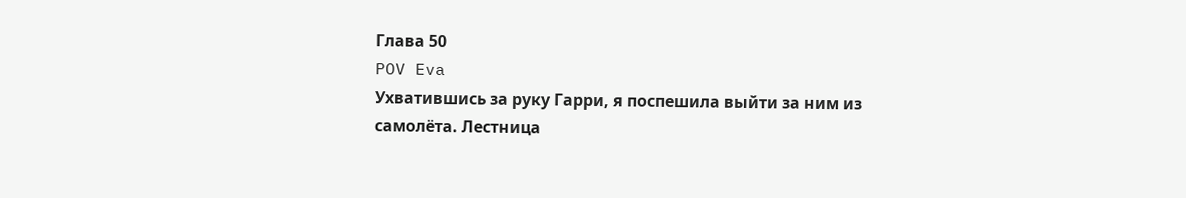Глава 50
POV Eva
Ухватившись за руку Гарри, я поспешила выйти за ним из самолёта. Лестница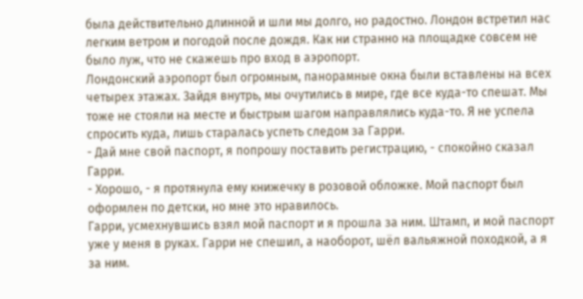была действительно длинной и шли мы долго, но радостно. Лондон встретил нас легким ветром и погодой после дождя. Как ни странно на площадке совсем не было луж, что не скажешь про вход в аэропорт.
Лондонский аэропорт был огромным, панорамные окна были вставлены на всех четырех этажах. Зайдя внутрь, мы очутились в мире, где все куда-то спешат. Мы тоже не стояли на месте и быстрым шагом направлялись куда-то. Я не успела спросить куда, лишь старалась успеть следом за Гарри.
- Дай мне свой паспорт, я попрошу поставить регистрацию, - спокойно сказал Гарри.
- Хорошо, - я протянула ему книжечку в розовой обложке. Мой паспорт был оформлен по детски, но мне это нравилось.
Гарри, усмехнувшись взял мой паспорт и я прошла за ним. Штамп, и мой паспорт уже у меня в руках. Гарри не спешил, а наоборот, шёл вальяжной походкой, а я за ним.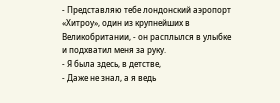- Представляю тебе лондонский аэропорт «Хитроу», один из крупнейших в Великобритании, - он расплылся в улыбке и подхватил меня за руку.
- Я была здесь, в детстве,
- Даже не знал, а я ведь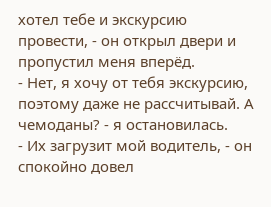хотел тебе и экскурсию провести, - он открыл двери и пропустил меня вперёд.
- Нет, я хочу от тебя экскурсию, поэтому даже не рассчитывай. А чемоданы? - я остановилась.
- Их загрузит мой водитель, - он спокойно довел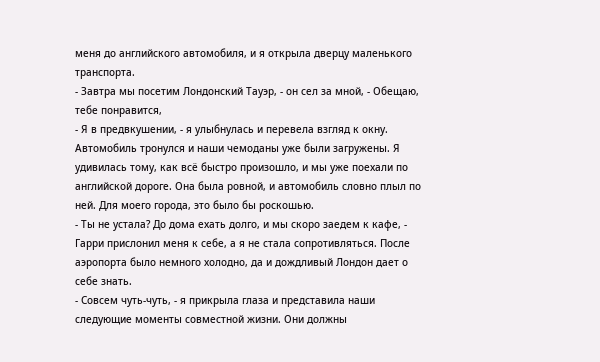меня до английского автомобиля, и я открыла дверцу маленького транспорта.
- Завтра мы посетим Лондонский Тауэр, - он сел за мной, - Обещаю, тебе понравится,
- Я в предвкушении, - я улыбнулась и перевела взгляд к окну.
Автомобиль тронулся и наши чемоданы уже были загружены. Я удивилась тому, как всё быстро произошло, и мы уже поехали по английской дороге. Она была ровной, и автомобиль словно плыл по ней. Для моего города, это было бы роскошью.
- Ты не устала? До дома ехать долго, и мы скоро заедем к кафе, - Гарри прислонил меня к себе, а я не стала сопротивляться. После аэропорта было немного холодно, да и дождливый Лондон дает о себе знать.
- Совсем чуть-чуть, - я прикрыла глаза и представила наши следующие моменты совместной жизни. Они должны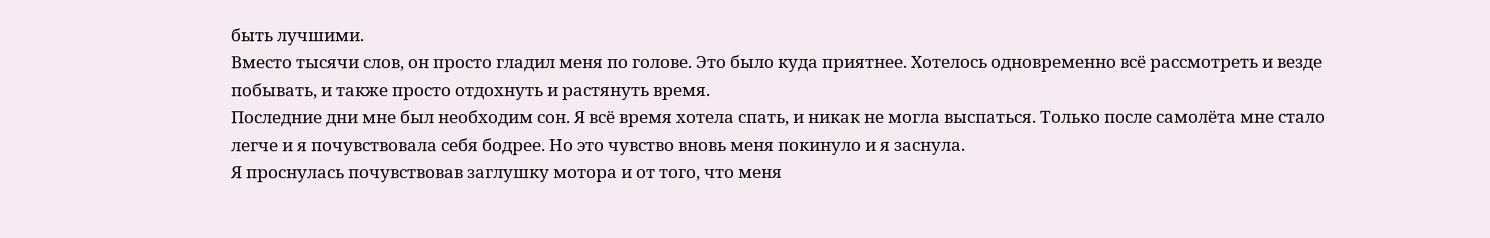быть лучшими.
Вместо тысячи слов, он просто гладил меня по голове. Это было куда приятнее. Хотелось одновременно всё рассмотреть и везде побывать, и также просто отдохнуть и растянуть время.
Последние дни мне был необходим сон. Я всё время хотела спать, и никак не могла выспаться. Только после самолёта мне стало легче и я почувствовала себя бодрее. Но это чувство вновь меня покинуло и я заснула.
Я проснулась почувствовав заглушку мотора и от того, что меня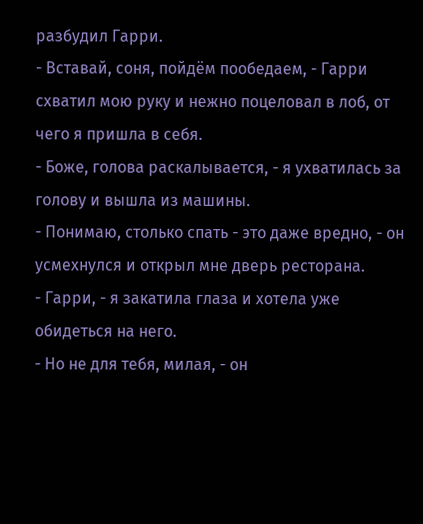разбудил Гарри.
- Вставай, соня, пойдём пообедаем, - Гарри схватил мою руку и нежно поцеловал в лоб, от чего я пришла в себя.
- Боже, голова раскалывается, - я ухватилась за голову и вышла из машины.
- Понимаю, столько спать - это даже вредно, - он усмехнулся и открыл мне дверь ресторана.
- Гарри, - я закатила глаза и хотела уже обидеться на него.
- Но не для тебя, милая, - он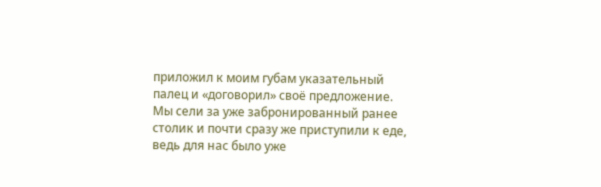приложил к моим губам указательный палец и «договорил» своё предложение.
Мы сели за уже забронированный ранее столик и почти сразу же приступили к еде, ведь для нас было уже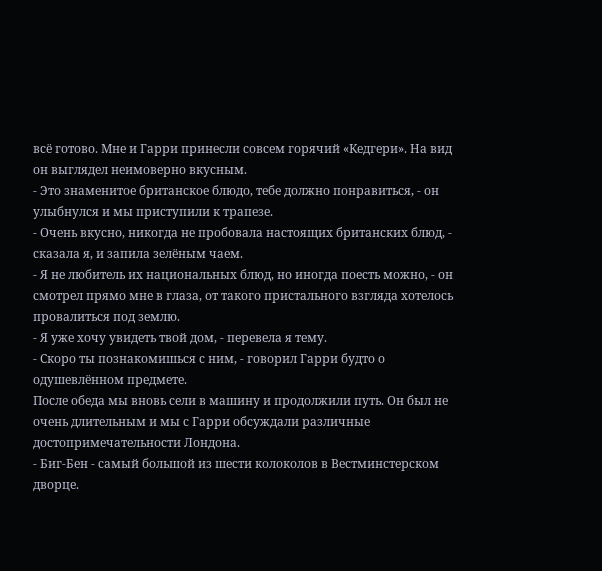всё готово. Мне и Гарри принесли совсем горячий «Кедгери». На вид он выглядел неимоверно вкусным.
- Это знаменитое британское блюдо, тебе должно понравиться, - он улыбнулся и мы приступили к трапезе.
- Очень вкусно, никогда не пробовала настоящих британских блюд, - сказала я, и запила зелёным чаем.
- Я не любитель их национальных блюд, но иногда поесть можно, - он смотрел прямо мне в глаза, от такого пристального взгляда хотелось провалиться под землю.
- Я уже хочу увидеть твой дом, - перевела я тему.
- Скоро ты познакомишься с ним, - говорил Гарри будто о одушевлённом предмете.
После обеда мы вновь сели в машину и продолжили путь. Он был не очень длительным и мы с Гарри обсуждали различные достопримечательности Лондона.
- Биг-Бен - самый большой из шести колоколов в Вестминстерском дворце.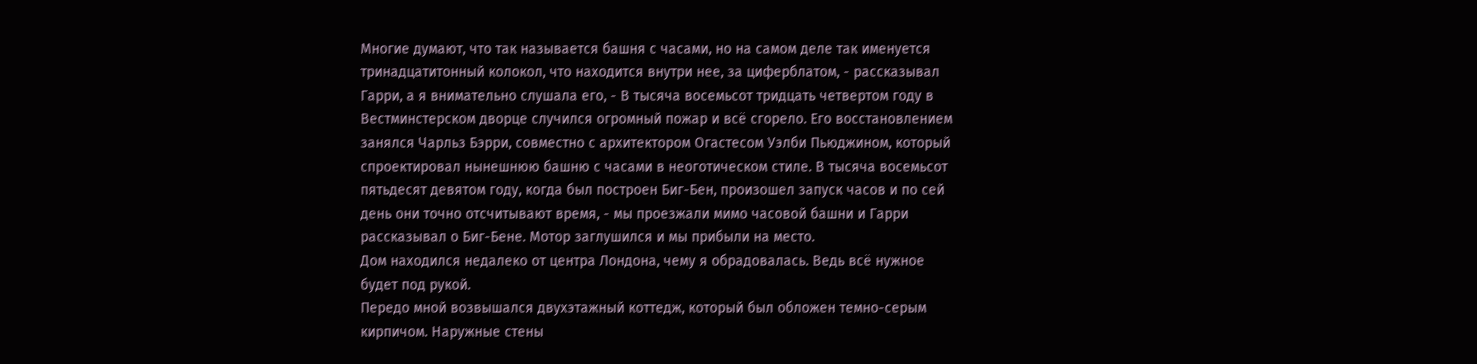Многие думают, что так называется башня с часами, но на самом деле так именуется тринадцатитонный колокол, что находится внутри нее, за циферблатом, - рассказывал Гарри, а я внимательно слушала его, - В тысяча восемьсот тридцать четвертом году в Вестминстерском дворце случился огромный пожар и всё сгорело. Его восстановлением занялся Чарльз Бэрри, совместно с архитектором Огастесом Уэлби Пьюджином, который спроектировал нынешнюю башню с часами в неоготическом стиле. В тысяча восемьсот пятьдесят девятом году, когда был построен Биг-Бен, произошел запуск часов и по сей день они точно отсчитывают время, - мы проезжали мимо часовой башни и Гарри рассказывал о Биг-Бене. Мотор заглушился и мы прибыли на место.
Дом находился недалеко от центра Лондона, чему я обрадовалась. Ведь всё нужное будет под рукой.
Передо мной возвышался двухэтажный коттедж, который был обложен темно-серым кирпичом. Наружные стены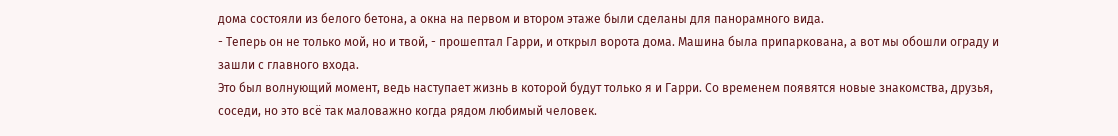дома состояли из белого бетона, а окна на первом и втором этаже были сделаны для панорамного вида.
- Теперь он не только мой, но и твой, - прошептал Гарри, и открыл ворота дома. Машина была припаркована, а вот мы обошли ограду и зашли с главного входа.
Это был волнующий момент, ведь наступает жизнь в которой будут только я и Гарри. Со временем появятся новые знакомства, друзья, соседи, но это всё так маловажно когда рядом любимый человек.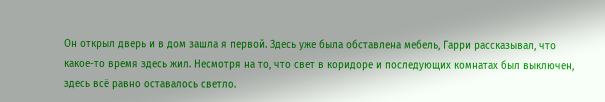Он открыл дверь и в дом зашла я первой. Здесь уже была обставлена мебель, Гарри рассказывал, что какое-то время здесь жил. Несмотря на то, что свет в коридоре и последующих комнатах был выключен, здесь всё равно оставалось светло.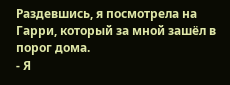Раздевшись, я посмотрела на Гарри, который за мной зашёл в порог дома.
- Я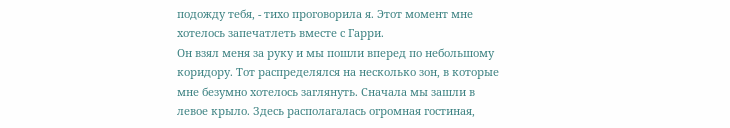подожду тебя, - тихо проговорила я. Этот момент мне хотелось запечатлеть вместе с Гарри.
Он взял меня за руку и мы пошли вперед по небольшому коридору. Тот распределялся на несколько зон, в которые мне безумно хотелось заглянуть. Сначала мы зашли в левое крыло. Здесь располагалась огромная гостиная,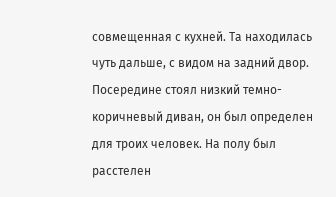совмещенная с кухней. Та находилась чуть дальше, с видом на задний двор.
Посередине стоял низкий темно-коричневый диван, он был определен для троих человек. На полу был расстелен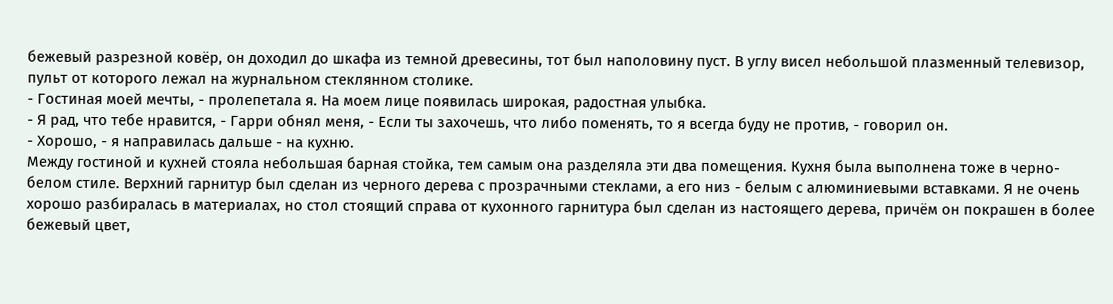бежевый разрезной ковёр, он доходил до шкафа из темной древесины, тот был наполовину пуст. В углу висел небольшой плазменный телевизор, пульт от которого лежал на журнальном стеклянном столике.
- Гостиная моей мечты, - пролепетала я. На моем лице появилась широкая, радостная улыбка.
- Я рад, что тебе нравится, - Гарри обнял меня, - Если ты захочешь, что либо поменять, то я всегда буду не против, - говорил он.
- Хорошо, - я направилась дальше - на кухню.
Между гостиной и кухней стояла небольшая барная стойка, тем самым она разделяла эти два помещения. Кухня была выполнена тоже в черно-белом стиле. Верхний гарнитур был сделан из черного дерева с прозрачными стеклами, а его низ - белым с алюминиевыми вставками. Я не очень хорошо разбиралась в материалах, но стол стоящий справа от кухонного гарнитура был сделан из настоящего дерева, причём он покрашен в более бежевый цвет,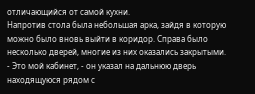отличающийся от самой кухни.
Напротив стола была небольшая арка, зайдя в которую можно было вновь выйти в коридор. Справа было несколько дверей, многие из них оказались закрытыми.
- Это мой кабинет, - он указал на дальнюю дверь находящуюся рядом с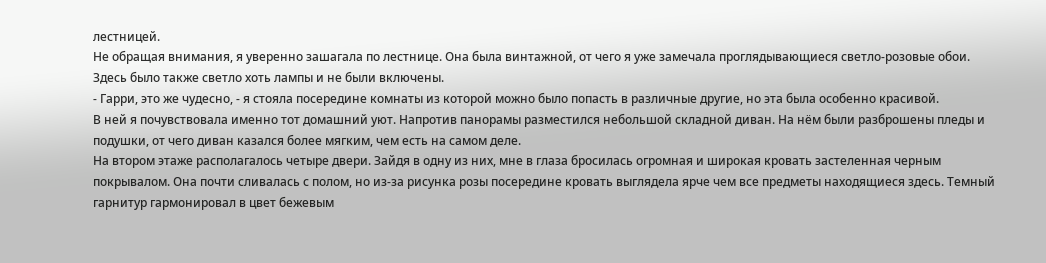лестницей.
Не обращая внимания, я уверенно зашагала по лестнице. Она была винтажной, от чего я уже замечала проглядывающиеся светло-розовые обои. Здесь было также светло хоть лампы и не были включены.
- Гарри, это же чудесно, - я стояла посередине комнаты из которой можно было попасть в различные другие, но эта была особенно красивой.
В ней я почувствовала именно тот домашний уют. Напротив панорамы разместился небольшой складной диван. На нём были разброшены пледы и подушки, от чего диван казался более мягким, чем есть на самом деле.
На втором этаже располагалось четыре двери. Зайдя в одну из них, мне в глаза бросилась огромная и широкая кровать застеленная черным покрывалом. Она почти сливалась с полом, но из-за рисунка розы посередине кровать выглядела ярче чем все предметы находящиеся здесь. Темный гарнитур гармонировал в цвет бежевым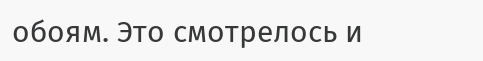обоям. Это смотрелось и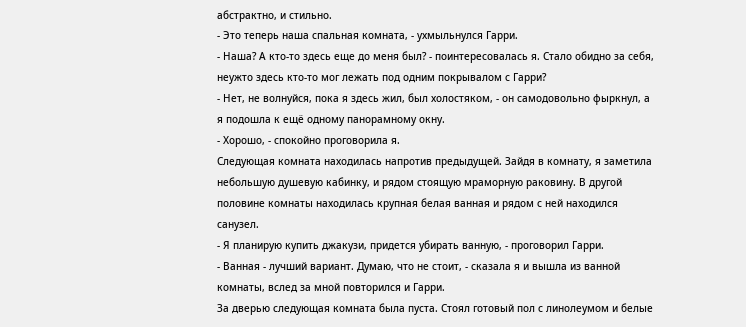абстрактно, и стильно.
- Это теперь наша спальная комната, - ухмыльнулся Гарри.
- Наша? А кто-то здесь еще до меня был? - поинтересовалась я. Стало обидно за себя, неужто здесь кто-то мог лежать под одним покрывалом с Гарри?
- Нет, не волнуйся, пока я здесь жил, был холостяком, - он самодовольно фыркнул, а я подошла к ещё одному панорамному окну.
- Хорошо, - спокойно проговорила я.
Следующая комната находилась напротив предыдущей. Зайдя в комнату, я заметила небольшую душевую кабинку, и рядом стоящую мраморную раковину. В другой половине комнаты находилась крупная белая ванная и рядом с ней находился санузел.
- Я планирую купить джакузи, придется убирать ванную, - проговорил Гарри.
- Ванная - лучший вариант. Думаю, что не стоит, - сказала я и вышла из ванной комнаты, вслед за мной повторился и Гарри.
За дверью следующая комната была пуста. Стоял готовый пол с линолеумом и белые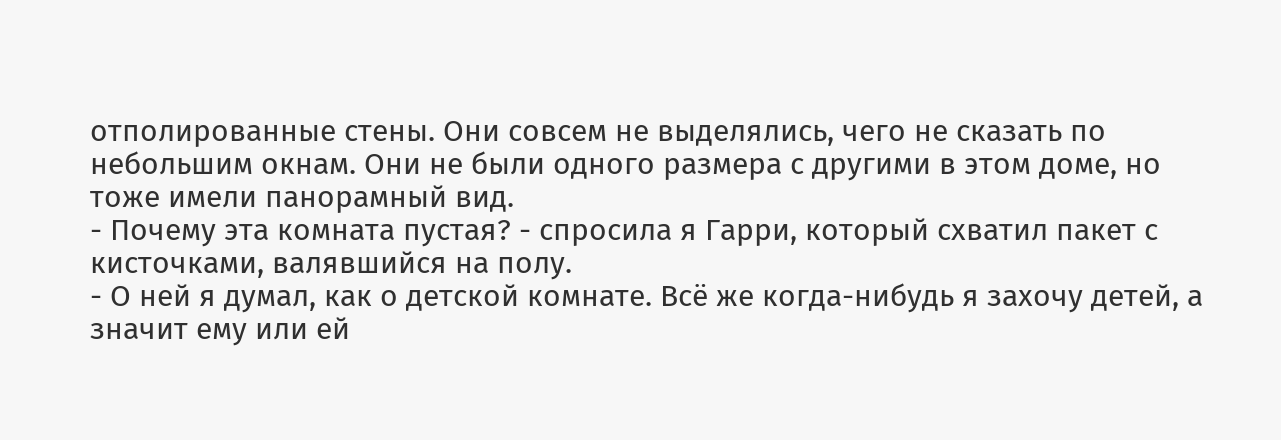отполированные стены. Они совсем не выделялись, чего не сказать по небольшим окнам. Они не были одного размера с другими в этом доме, но тоже имели панорамный вид.
- Почему эта комната пустая? - спросила я Гарри, который схватил пакет с кисточками, валявшийся на полу.
- О ней я думал, как о детской комнате. Всё же когда-нибудь я захочу детей, а значит ему или ей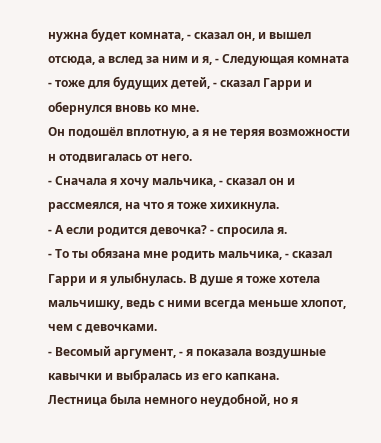нужна будет комната, - сказал он, и вышел отсюда, а вслед за ним и я, - Следующая комната - тоже для будущих детей, - сказал Гарри и обернулся вновь ко мне.
Он подошёл вплотную, а я не теряя возможности н отодвигалась от него.
- Сначала я хочу мальчика, - сказал он и рассмеялся, на что я тоже хихикнула.
- А если родится девочка? - спросила я.
- То ты обязана мне родить мальчика, - сказал Гарри и я улыбнулась. В душе я тоже хотела мальчишку, ведь с ними всегда меньше хлопот, чем с девочками.
- Весомый аргумент, - я показала воздушные кавычки и выбралась из его капкана.
Лестница была немного неудобной, но я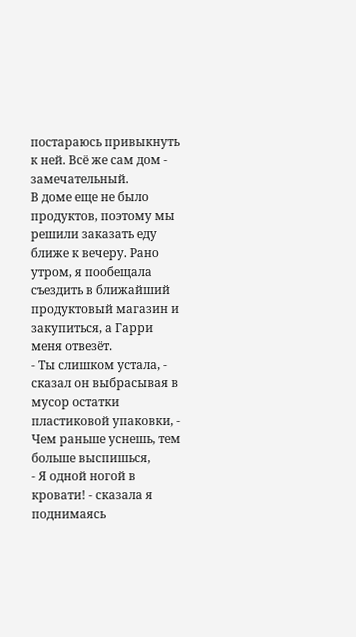постараюсь привыкнуть к ней. Всё же сам дом - замечательный.
В доме еще не было продуктов, поэтому мы решили заказать еду ближе к вечеру. Рано утром, я пообещала съездить в ближайший продуктовый магазин и закупиться, а Гарри меня отвезёт.
- Ты слишком устала, - сказал он выбрасывая в мусор остатки пластиковой упаковки, - Чем раньше уснешь, тем больше выспишься,
- Я одной ногой в кровати! - сказала я поднимаясь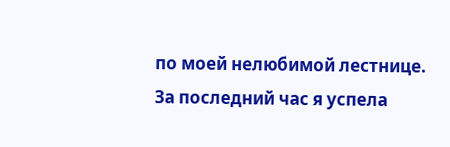по моей нелюбимой лестнице.
За последний час я успела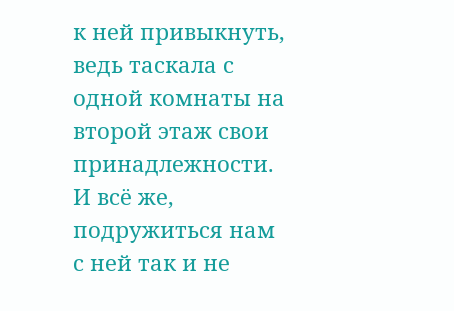к ней привыкнуть, ведь таскала с одной комнаты на второй этаж свои принадлежности. И всё же, подружиться нам с ней так и не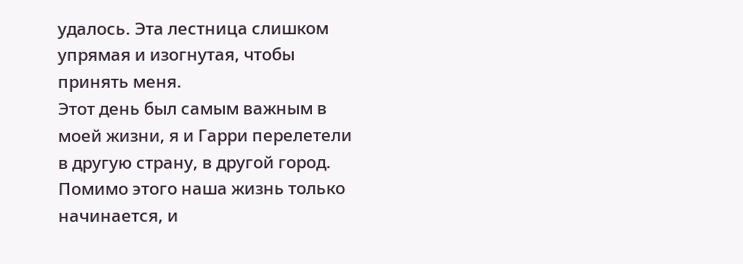удалось. Эта лестница слишком упрямая и изогнутая, чтобы принять меня.
Этот день был самым важным в моей жизни, я и Гарри перелетели в другую страну, в другой город. Помимо этого наша жизнь только начинается, и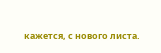кажется, с нового листа.